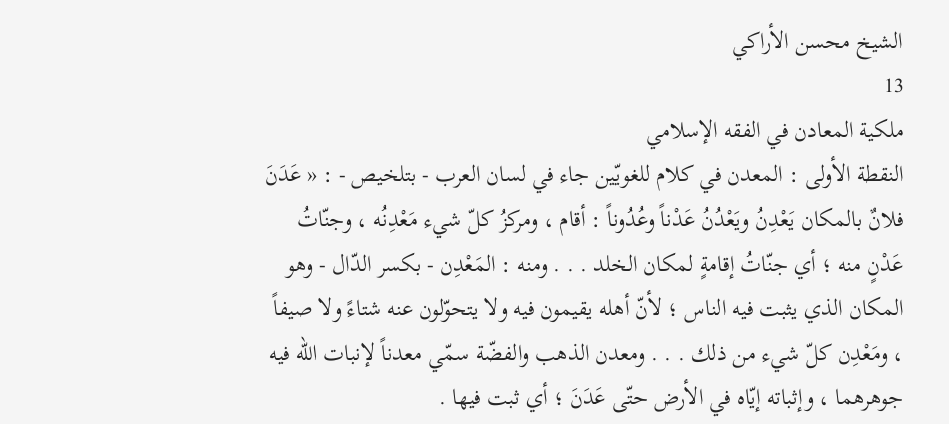الشيخ محسن الأراكي
13
ملكية المعادن في الفقه الإسلامي
النقطة الأولى : المعدن في كلام للغويّين جاء في لسان العرب - بتلخيص - : « عَدَنَ فلانٌ بالمكان يَعْدِنُ ويَعْدُنُ عَدْناً وعُدُوناً : أقام ، ومركزُ كلّ شيء مَعْدِنُه ، وجنّاتُ عَدْنٍ منه ؛ أي جنّاتُ إقامةٍ لمكان الخلد . . . ومنه : المَعْدِن - بكسر الدّال - وهو المكان الذي يثبت فيه الناس ؛ لأنّ أهله يقيمون فيه ولا يتحوّلون عنه شتاءً ولا صيفاً ، ومَعْدِن كلّ شيء من ذلك . . . ومعدن الذهب والفضّة سمّي معدناً لإنبات الله فيه جوهرهما ، وإثباته إيّاه في الأرض حتّى عَدَنَ ؛ أي ثبت فيها .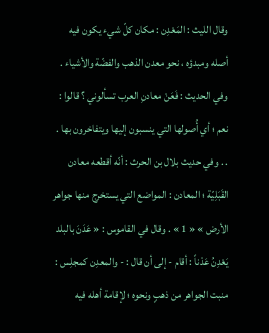وقال الليث : المَعْدِن : مكان كلّ شيء يكون فيه أصله ومبدؤه ، نحو معدن الذهب والفضّة والأشياء . وفي الحديث : فَعَنْ معادنِ العرب تسألوني ؟ قالوا : نعم ؛ أي أُصولها التي ينسبون إليها ويتفاخرون بها . . . وفي حديث بلال بن الحرث : أنّه أقطعه معادن القَبَلِيّة ؛ المعادن : المواضع التي يستخرج منها جواهر الأرض » « 1 » . وقال في القاموس : « عَدَنَ بالبلد يَعْدِنُ عَدْناً : أقام - إلى أن قال : - والمعدِن كمجلِس : منبت الجواهر من ذهبٍ ونحوه ؛ لإقامة أهله فيه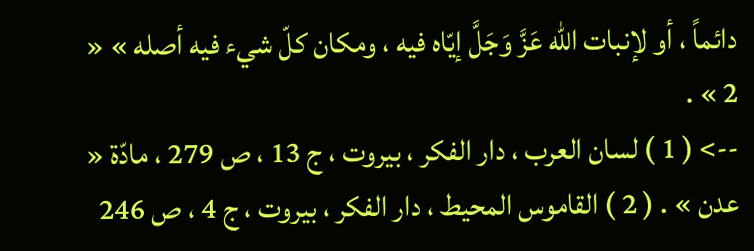دائماً ، أو لإنبات الله عَزَّ وَجَلَّ إيّاه فيه ، ومكان كلّ شيء فيه أصله » « 2 » .
--> ( 1 ) لسان العرب ، دار الفكر ، بيروت ، ج 13 ، ص 279 ، مادّة « عدن » . ( 2 ) القاموس المحيط ، دار الفكر ، بيروت ، ج 4 ، ص 246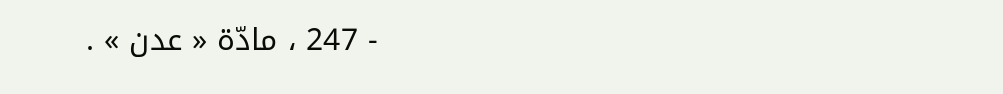- 247 ، مادّة « عدن » .